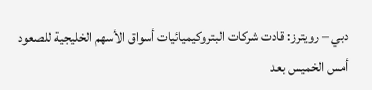دبي – رويترز: قادت شركات البتروكيميائيات أسواق الأسهم الخليجية للصعود أمس الخميس بعد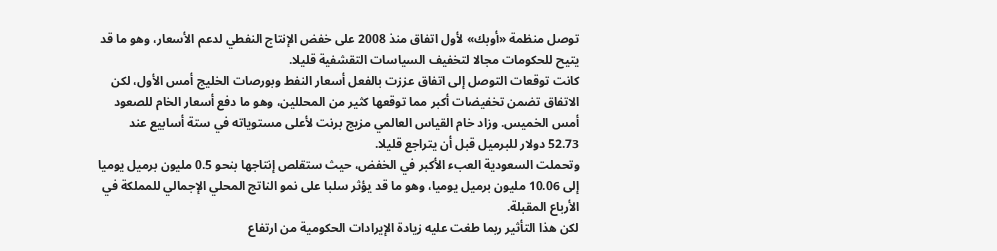توصل منظمة «أوبك» لأول اتفاق منذ 2008 على خفض الإنتاج النفطي لدعم الأسعار، وهو ما قد يتيح للحكومات مجالا لتخفيف السياسات التقشفية قليلا.
كانت توقعات التوصل إلى اتفاق عززت بالفعل أسعار النفط وبورصات الخليج أمس الأول، لكن الاتفاق تضمن تخفيضات أكبر مما توقعها كثير من المحللين، وهو ما دفع أسعار الخام للصعود أمس الخميس. وزاد خام القياس العالمي مزيج برنت لأعلى مستوياته في ستة أسابيع عند 52.73 دولار للبرميل قبل أن يتراجع قليلا.
وتحملت السعودية العبء الأكبر في الخفض، حيث ستقلص إنتاجها بنحو 0.5 مليون برميل يوميا إلى 10.06 مليون برميل يوميا، وهو ما قد يؤثر سلبا على نمو الناتج المحلي الإجمالي للمملكة في الأرباع المقبلة.
لكن هذا التأثير ربما طغت عليه زيادة الإيرادات الحكومية من ارتفاع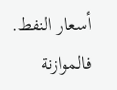أسعار النفط. فالموازنة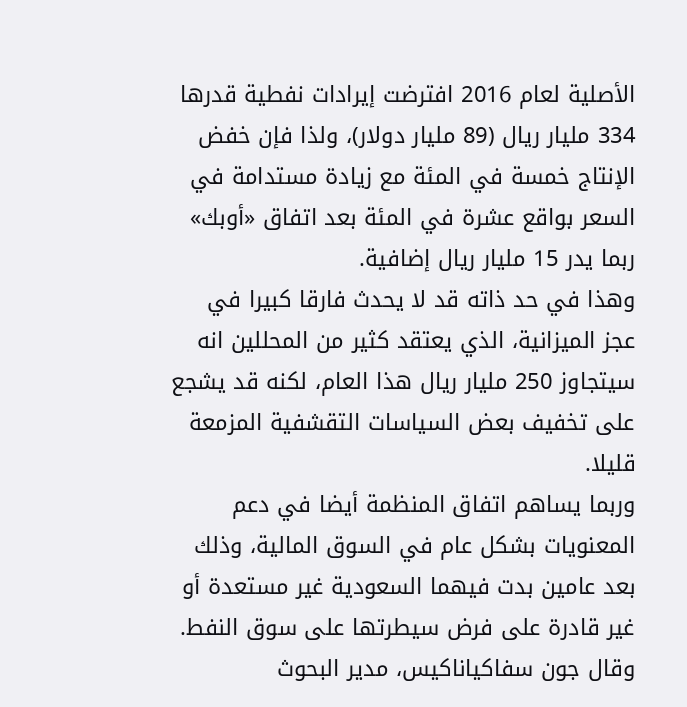الأصلية لعام 2016 افترضت إيرادات نفطية قدرها 334 مليار ريال (89 مليار دولار)، ولذا فإن خفض الإنتاج خمسة في المئة مع زيادة مستدامة في السعر بواقع عشرة في المئة بعد اتفاق «أوبك» ربما يدر 15 مليار ريال إضافية.
وهذا في حد ذاته قد لا يحدث فارقا كبيرا في عجز الميزانية، الذي يعتقد كثير من المحللين انه سيتجاوز 250 مليار ريال هذا العام، لكنه قد يشجع على تخفيف بعض السياسات التقشفية المزمعة قليلا.
وربما يساهم اتفاق المنظمة أيضا في دعم المعنويات بشكل عام في السوق المالية، وذلك بعد عامين بدت فيهما السعودية غير مستعدة أو غير قادرة على فرض سيطرتها على سوق النفط.
وقال جون سفاكياناكيس، مدير البحوث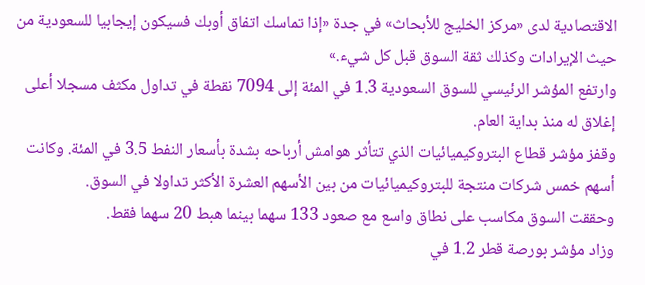الاقتصادية لدى «مركز الخليج للأبحاث» في جدة «إذا تماسك اتفاق أوبك فسيكون إيجابيا للسعودية من حيث الإيرادات وكذلك ثقة السوق قبل كل شيء.»
وارتفع المؤشر الرئيسي للسوق السعودية 1.3 في المئة إلى 7094 نقطة في تداول مكثف مسجلا أعلى إغلاق له منذ بداية العام.
وقفز مؤشر قطاع البتروكيميائيات الذي تتأثر هوامش أرباحه بشدة بأسعار النفط 3.5 في المئة. وكانت أسهم خمس شركات منتجة للبتروكيميائيات من بين الأسهم العشرة الأكثر تداولا في السوق.
وحققت السوق مكاسب على نطاق واسع مع صعود 133 سهما بينما هبط 20 سهما فقط.
وزاد مؤشر بورصة قطر 1.2 في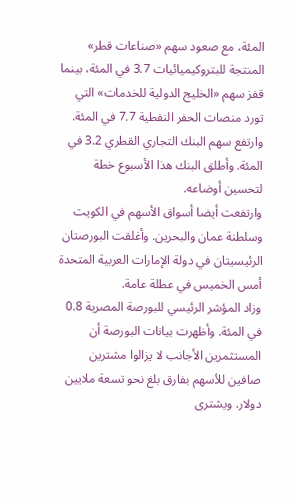المئة، مع صعود سهم «صناعات قطر» المنتجة للبتروكيميائيات 3.7 في المئة، بينما قفز سهم «الخليج الدولية للخدمات» التي تورد منصات الحفر النفطية 7.7 في المئة.
وارتفع سهم البنك التجاري القطري 3.2 في المئة. وأطلق البنك هذا الأسبوع خطة لتحسين أوضاعه.
وارتفعت أيضا أسواق الأسهم في الكويت وسلطنة عمان والبحرين. وأغلقت البورصتان الرئيسيتان في دولة الإمارات العربية المتحدة أمس الخميس في عطلة عامة.
وزاد المؤشر الرئيسي للبورصة المصرية 0.8 في المئة. وأظهرت بيانات البورصة أن المستثمرين الأجانب لا يزالوا مشترين صافين للأسهم بفارق بلغ نحو تسعة ملايين دولار. ويشترى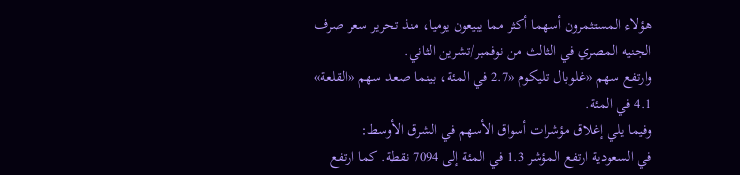هؤلاء المستثمرون أسهما أكثر مما يبيعون يوميا، منذ تحرير سعر صرف الجنيه المصري في الثالث من نوفمبر/تشرين الثاني.
وارتفع سهم «غلوبال تليكوم «2.7 في المئة، بينما صعد سهم «القلعة» 4.1 في المئة.
وفيما يلي إغلاق مؤشرات أسواق الأسهم في الشرق الأوسط:
في السعودية ارتفع المؤشر 1.3 في المئة إلى 7094 نقطة. كما ارتفع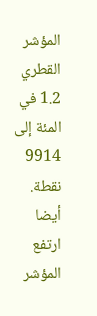المؤشر القطري 1.2 في المئة إلى 9914 نقطة. أيضا ارتفع المؤشر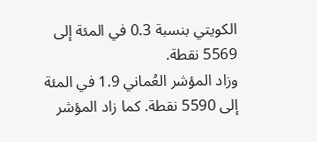الكويتي بنسبة 0.3 في المئة إلى 5569 نقطة.
وزاد المؤشر العُماني 1.9 في المئة إلى 5590 نقطة. كما زاد المؤشر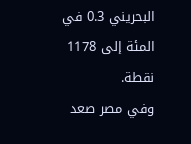البحريني 0.3 في المئة إلى 1178 نقطة.
وفي مصر صعد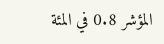المؤشر 0.8 في المئة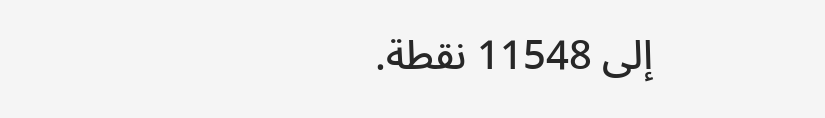إلى 11548 نقطة.